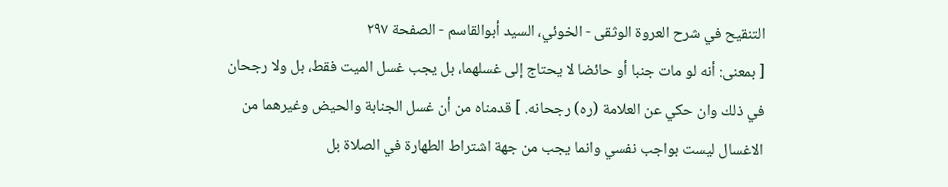التنقيح في شرح العروة الوثقى - الخوئي، السيد أبوالقاسم - الصفحة ٢٩٧
[ بمعنى: أنه لو مات جنبا أو حائضا لا يحتاج إلى غسلهما، بل يجب غسل الميت فقط، بل ولا رجحان في ذلك وان حكي عن العلامة (ره) رجحانه. ] قدمناه من أن غسل الجنابة والحيض وغيرهما من الاغسال ليست بواجب نفسي وانما يجب من جهة اشتراط الطهارة في الصلاة بل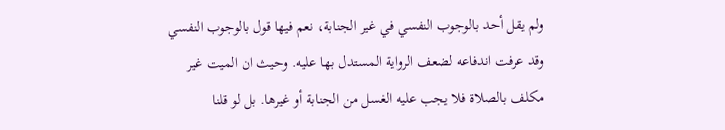ولم يقل أحد بالوجوب النفسي في غير الجنابة، نعم فيها قول بالوجوب النفسي وقد عرفت اندفاعه لضعف الرواية المستدل بها عليه. وحيث ان الميت غير مكلف بالصلاة فلا يجب عليه الغسل من الجنابة أو غيرها. بل لو قلنا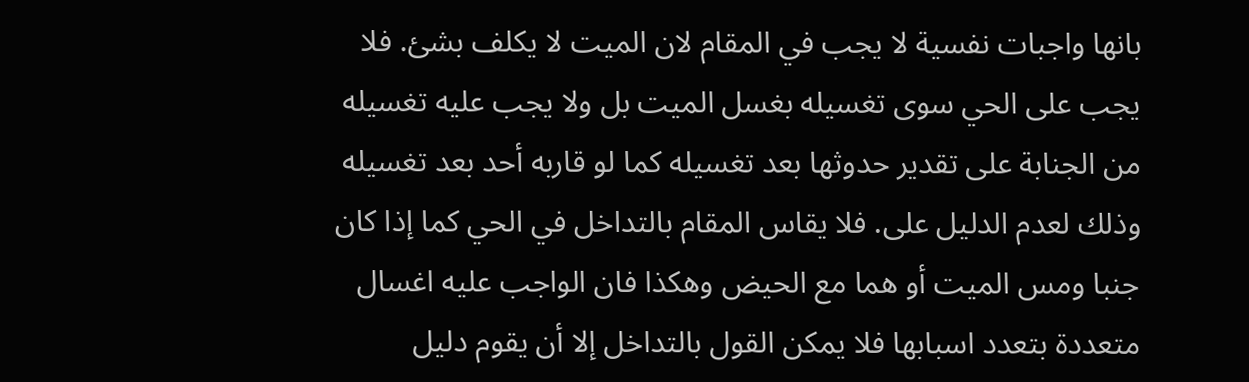بانها واجبات نفسية لا يجب في المقام لان الميت لا يكلف بشئ. فلا يجب على الحي سوى تغسيله بغسل الميت بل ولا يجب عليه تغسيله من الجنابة على تقدير حدوثها بعد تغسيله كما لو قاربه أحد بعد تغسيله وذلك لعدم الدليل على. فلا يقاس المقام بالتداخل في الحي كما إذا كان جنبا ومس الميت أو هما مع الحيض وهكذا فان الواجب عليه اغسال متعددة بتعدد اسبابها فلا يمكن القول بالتداخل إلا أن يقوم دليل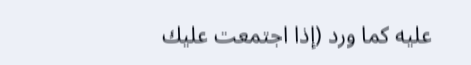عليه كما ورد (إذا اجتمعت عليك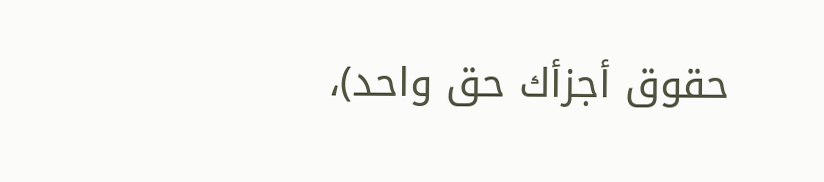حقوق أجزأك حق واحد)،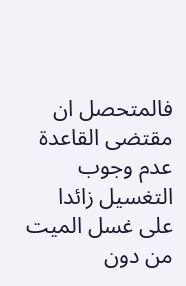فالمتحصل ان مقتضى القاعدة عدم وجوب التغسيل زائدا على غسل الميت من دون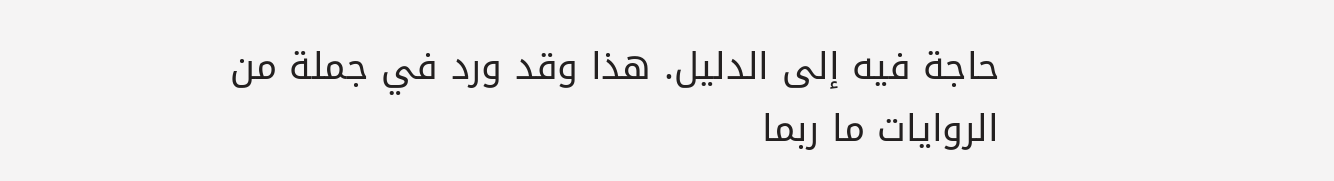حاجة فيه إلى الدليل. هذا وقد ورد في جملة من الروايات ما ربما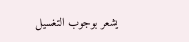يشعر بوجوب التغسيل